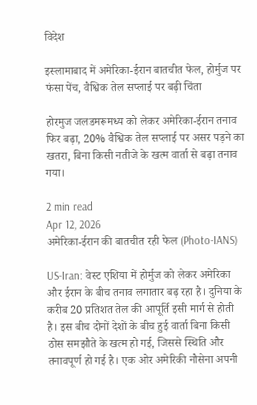विदेश

इस्लामाबाद में अमेरिका-ईरान बातचीत फेल, होर्मुज पर फंसा पेंच, वैश्विक तेल सप्लाई पर बढ़ी चिंता

होरमुज जलडमरूमध्य को लेकर अमेरिका-ईरान तनाव फिर बढ़ा, 20% वैश्विक तेल सप्लाई पर असर पड़ने का खतरा, बिना किसी नतीजे के खत्म वार्ता से बढ़ा तनाव गया।

2 min read
Apr 12, 2026
अमेरिका-ईरान की बातचीत रही फेल (Photo-IANS)

US-Iran: वेस्ट एशिया में होर्मुज को लेकर अमेरिका और ईरान के बीच तनाव लगातार बढ़ रहा है। दुनिया के करीब 20 प्रतिशत तेल की आपूर्ति इसी मार्ग से होती है। इस बीच दोनों देशों के बीच हुई वार्ता बिना किसी ठोस समझौते के खत्म हो गई, जिससे स्थिति और तनावपूर्ण हो गई है। एक ओर अमेरिकी नौसेना अपनी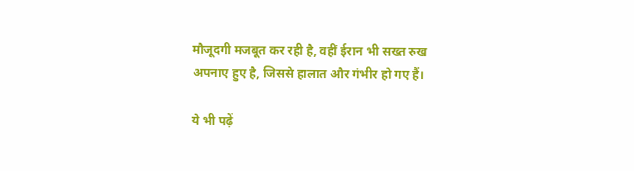मौजूदगी मजबूत कर रही है, वहीं ईरान भी सख्त रुख अपनाए हुए है, जिससे हालात और गंभीर हो गए हैं।

ये भी पढ़ें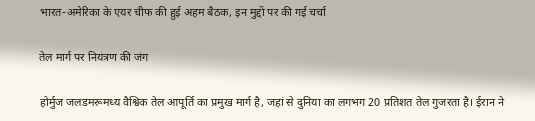भारत-अमेरिका के एयर चीफ की हुई अहम बैठक, इन मुद्दों पर की गई चर्चा

तेल मार्ग पर नियंत्रण की जंग

होर्मुज जलडमरूमध्य वैश्विक तेल आपूर्ति का प्रमुख मार्ग है, जहां से दुनिया का लगभग 20 प्रतिशत तेल गुजरता है। ईरान ने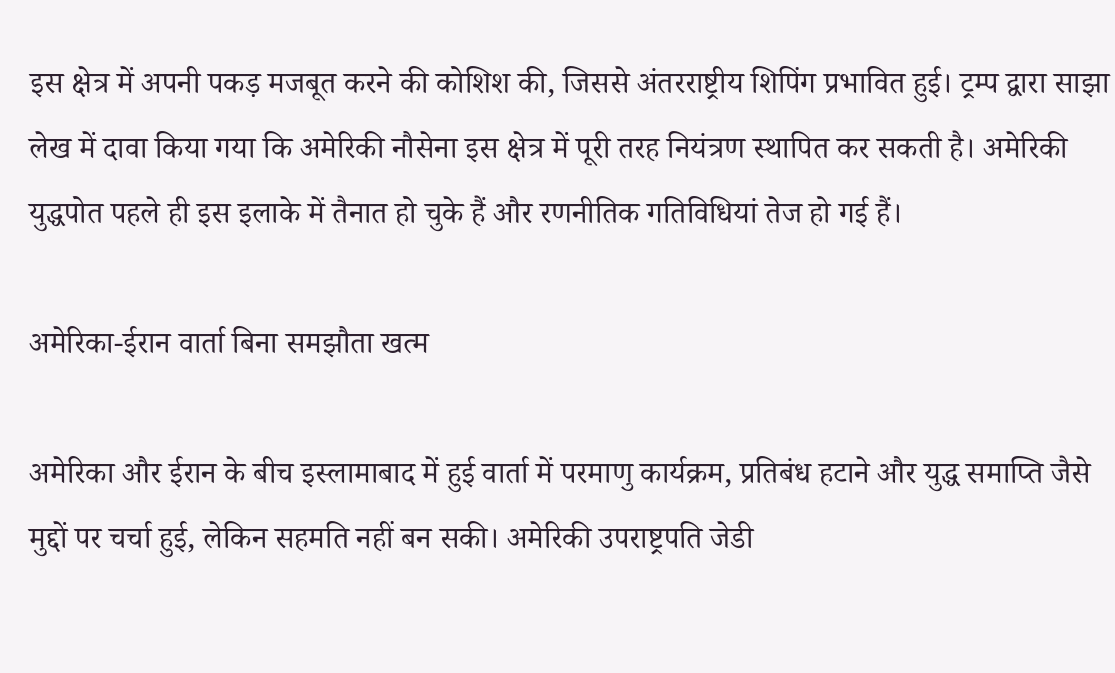इस क्षेत्र में अपनी पकड़ मजबूत करने की कोशिश की, जिससे अंतरराष्ट्रीय शिपिंग प्रभावित हुई। ट्रम्प द्वारा साझा लेख में दावा किया गया कि अमेरिकी नौसेना इस क्षेत्र में पूरी तरह नियंत्रण स्थापित कर सकती है। अमेरिकी युद्धपोत पहले ही इस इलाके में तैनात हो चुके हैं और रणनीतिक गतिविधियां तेज हो गई हैं।

अमेरिका-ईरान वार्ता बिना समझौता खत्म

अमेरिका और ईरान के बीच इस्लामाबाद में हुई वार्ता में परमाणु कार्यक्रम, प्रतिबंध हटाने और युद्ध समाप्ति जैसे मुद्दों पर चर्चा हुई, लेकिन सहमति नहीं बन सकी। अमेरिकी उपराष्ट्रपति जेडी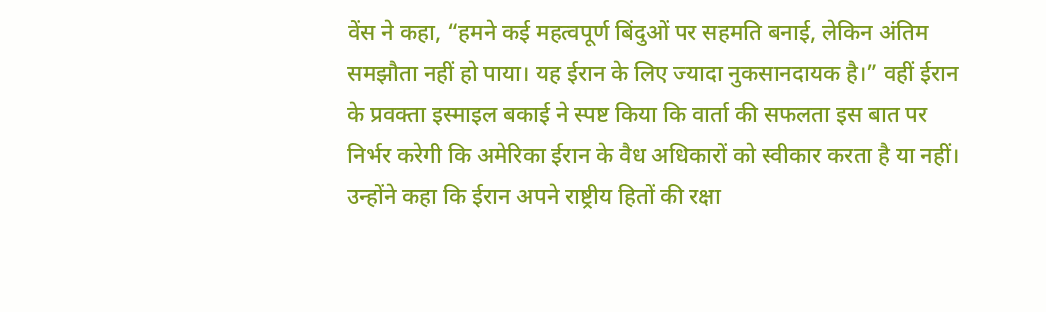वेंस ने कहा, “हमने कई महत्वपूर्ण बिंदुओं पर सहमति बनाई, लेकिन अंतिम समझौता नहीं हो पाया। यह ईरान के लिए ज्यादा नुकसानदायक है।” वहीं ईरान के प्रवक्ता इस्माइल बकाई ने स्पष्ट किया कि वार्ता की सफलता इस बात पर निर्भर करेगी कि अमेरिका ईरान के वैध अधिकारों को स्वीकार करता है या नहीं। उन्होंने कहा कि ईरान अपने राष्ट्रीय हितों की रक्षा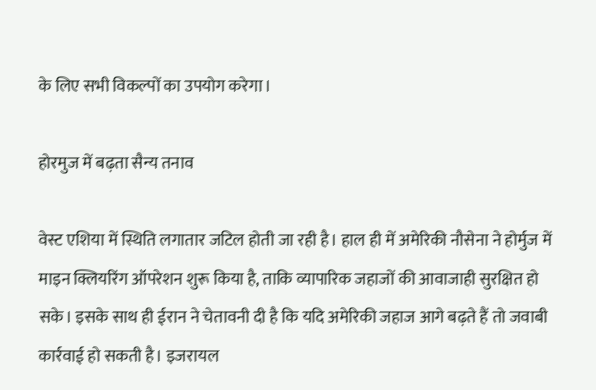के लिए सभी विकल्पों का उपयोग करेगा।

होरमुज में बढ़ता सैन्य तनाव

वेस्ट एशिया में स्थिति लगातार जटिल होती जा रही है। हाल ही में अमेरिकी नौसेना ने होर्मुज में माइन क्लियरिंग ऑपरेशन शुरू किया है, ताकि व्यापारिक जहाजों की आवाजाही सुरक्षित हो सके। इसके साथ ही ईरान ने चेतावनी दी है कि यदि अमेरिकी जहाज आगे बढ़ते हैं तो जवाबी कार्रवाई हो सकती है। इजरायल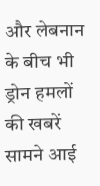और लेबनान के बीच भी ड्रोन हमलों की खबरें सामने आई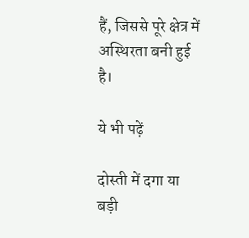हैं, जिससे पूरे क्षेत्र में अस्थिरता बनी हुई है।

ये भी पढ़ें

दोस्ती में दगा या बड़ी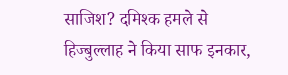साजिश? दमिश्क हमले से हिज्बुल्लाह ने किया साफ इनकार,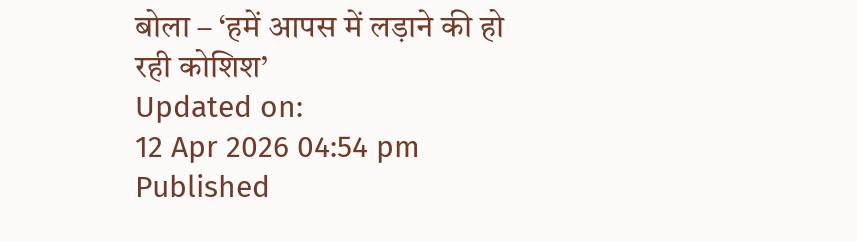बोला – ‘हमें आपस में लड़ाने की हो रही कोशिश’
Updated on:
12 Apr 2026 04:54 pm
Published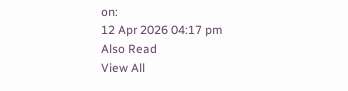on:
12 Apr 2026 04:17 pm
Also Read
View All